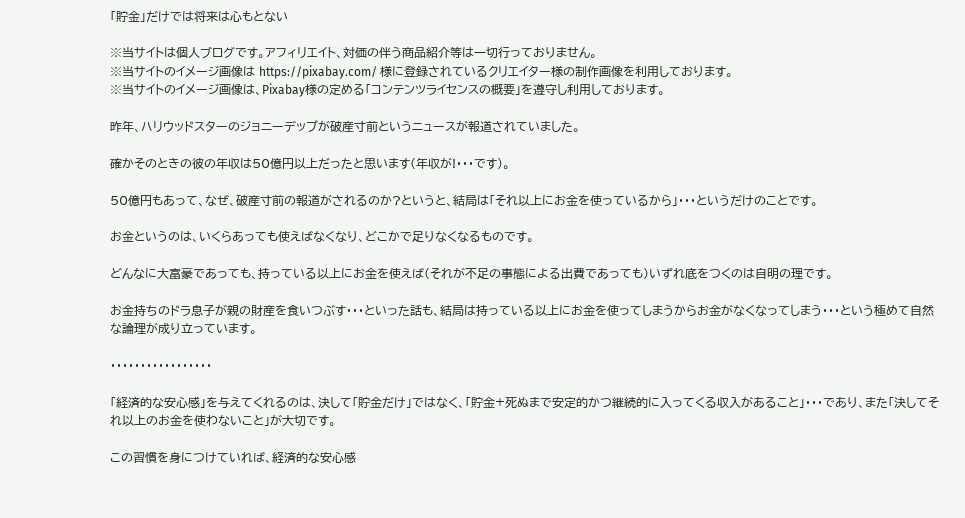「貯金」だけでは将来は心もとない

※当サイトは個人ブログです。アフィリエイト、対価の伴う商品紹介等は一切行っておりません。
※当サイトのイメージ画像は https://pixabay.com/ 様に登録されているクリエイター様の制作画像を利用しております。
※当サイトのイメージ画像は、Pixabay様の定める「コンテンツライセンスの概要」を遵守し利用しております。

昨年、ハリウッドスターのジョニーデップが破産寸前というニュースが報道されていました。

確かそのときの彼の年収は50億円以上だったと思います(年収が!・・・です)。

50億円もあって、なぜ、破産寸前の報道がされるのか?というと、結局は「それ以上にお金を使っているから」・・・というだけのことです。

お金というのは、いくらあっても使えばなくなり、どこかで足りなくなるものです。

どんなに大富豪であっても、持っている以上にお金を使えば(それが不足の事態による出費であっても)いずれ底をつくのは自明の理です。

お金持ちのドラ息子が親の財産を食いつぶす・・・といった話も、結局は持っている以上にお金を使ってしまうからお金がなくなってしまう・・・という極めて自然な論理が成り立っています。

・・・・・・・・・・・・・・・・・

「経済的な安心感」を与えてくれるのは、決して「貯金だけ」ではなく、「貯金+死ぬまで安定的かつ継続的に入ってくる収入があること」・・・であり、また「決してそれ以上のお金を使わないこと」が大切です。

この習慣を身につけていれば、経済的な安心感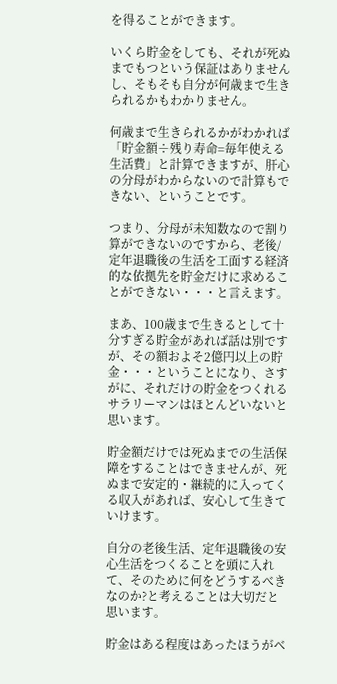を得ることができます。

いくら貯金をしても、それが死ぬまでもつという保証はありませんし、そもそも自分が何歳まで生きられるかもわかりません。

何歳まで生きられるかがわかれば「貯金額÷残り寿命=毎年使える生活費」と計算できますが、肝心の分母がわからないので計算もできない、ということです。

つまり、分母が未知数なので割り算ができないのですから、老後/定年退職後の生活を工面する経済的な依拠先を貯金だけに求めることができない・・・と言えます。

まあ、100歳まで生きるとして十分すぎる貯金があれば話は別ですが、その額およそ2億円以上の貯金・・・ということになり、さすがに、それだけの貯金をつくれるサラリーマンはほとんどいないと思います。

貯金額だけでは死ぬまでの生活保障をすることはできませんが、死ぬまで安定的・継続的に入ってくる収入があれば、安心して生きていけます。

自分の老後生活、定年退職後の安心生活をつくることを頭に入れて、そのために何をどうするべきなのか?と考えることは大切だと思います。

貯金はある程度はあったほうがベ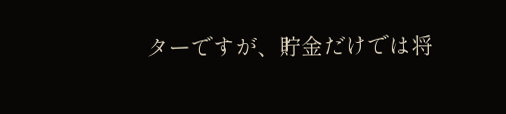ターですが、貯金だけでは将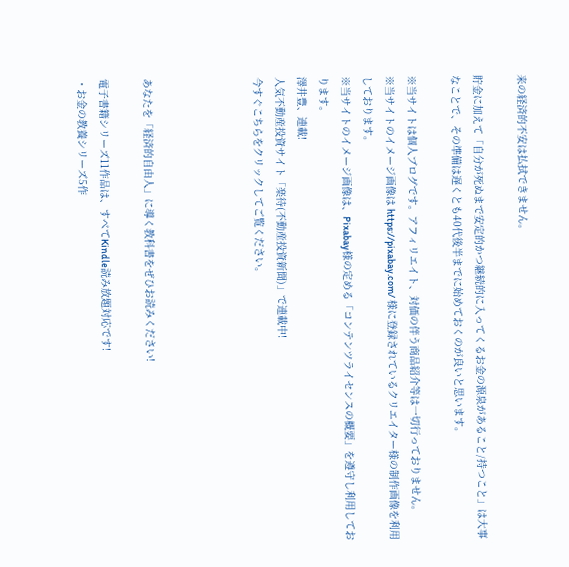来の経済的不安は払拭できません。

貯金に加えて「自分が死ぬまで安定的かつ継続的に入ってくるお金の源泉があること/持つこと」は大事なことで、その準備は遅くとも40代後半までに始めておくのが良いと思います。

※当サイトは個人ブログです。アフィリエイト、対価の伴う商品紹介等は一切行っておりません。
※当サイトのイメージ画像は https://pixabay.com/ 様に登録されているクリエイター様の制作画像を利用しております。
※当サイトのイメージ画像は、Pixabay様の定める「コンテンツライセンスの概要」を遵守し利用しております。
澤井豊、連載!
人気不動産投資サイト「楽待(不動産投資新聞)」で連載中!
今すぐこちらをクリックしてご覧ください。




あなたを「経済的自由人」に導く教科書をぜひお読みください!

電子書籍シリーズ11作品は、すべてKindle読み放題対応です!
・お金の教養シリーズ5作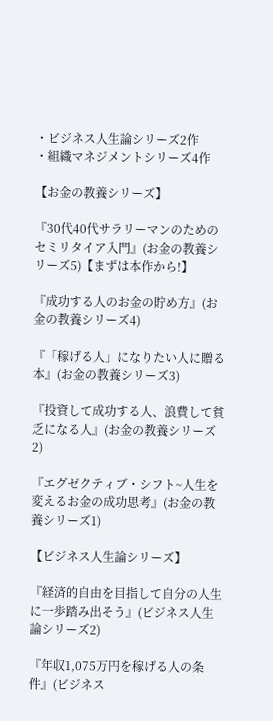・ビジネス人生論シリーズ2作
・組織マネジメントシリーズ4作

【お金の教養シリーズ】

『30代40代サラリーマンのためのセミリタイア入門』(お金の教養シリーズ5)【まずは本作から!】

『成功する人のお金の貯め方』(お金の教養シリーズ4)

『「稼げる人」になりたい人に贈る本』(お金の教養シリーズ3)

『投資して成功する人、浪費して貧乏になる人』(お金の教養シリーズ2)

『エグゼクティブ・シフト~人生を変えるお金の成功思考』(お金の教養シリーズ1)

【ビジネス人生論シリーズ】

『経済的自由を目指して自分の人生に一歩踏み出そう』(ビジネス人生論シリーズ2)

『年収1,075万円を稼げる人の条件』(ビジネス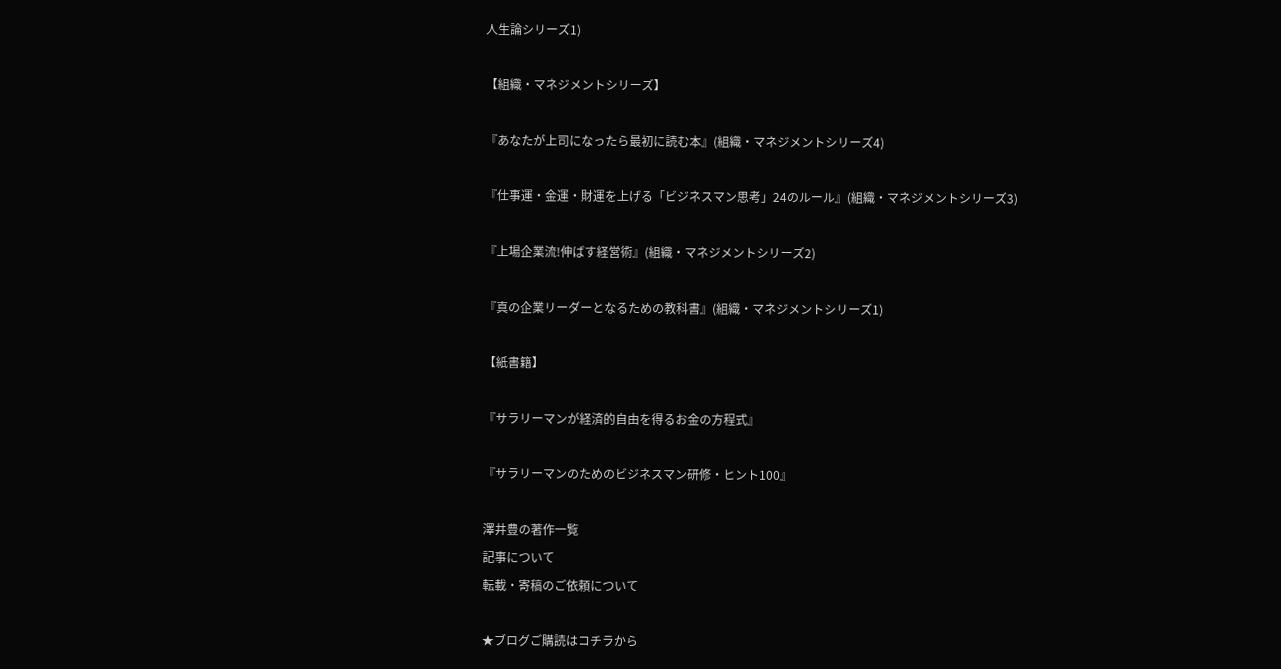人生論シリーズ1)

【組織・マネジメントシリーズ】

『あなたが上司になったら最初に読む本』(組織・マネジメントシリーズ4)

『仕事運・金運・財運を上げる「ビジネスマン思考」24のルール』(組織・マネジメントシリーズ3)

『上場企業流!伸ばす経営術』(組織・マネジメントシリーズ2)

『真の企業リーダーとなるための教科書』(組織・マネジメントシリーズ1)

【紙書籍】

『サラリーマンが経済的自由を得るお金の方程式』

『サラリーマンのためのビジネスマン研修・ヒント100』

澤井豊の著作一覧
記事について
転載・寄稿のご依頼について

★ブログご購読はコチラから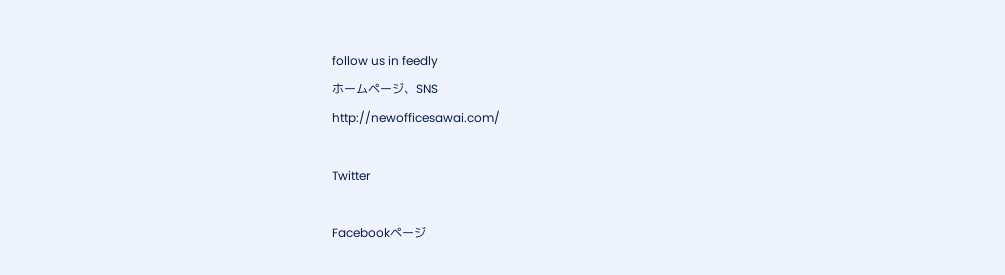follow us in feedly
ホームページ、SNS
http://newofficesawai.com/

Twitter

Facebookページ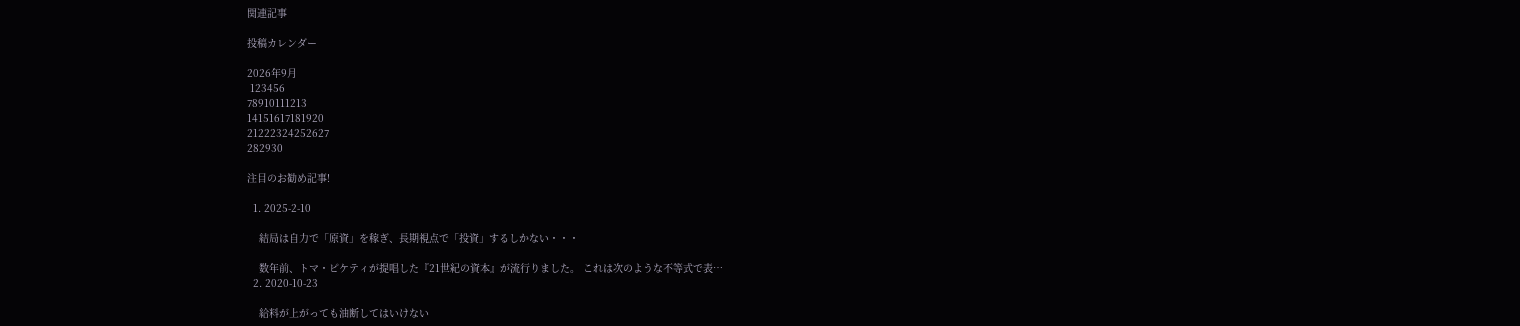関連記事

投稿カレンダー

2026年9月
 123456
78910111213
14151617181920
21222324252627
282930

注目のお勧め記事!

  1. 2025-2-10

    結局は自力で「原資」を稼ぎ、長期視点で「投資」するしかない・・・

    数年前、トマ・ピケティが提唱した『21世紀の資本』が流行りました。 これは次のような不等式で表…
  2. 2020-10-23

    給料が上がっても油断してはいけない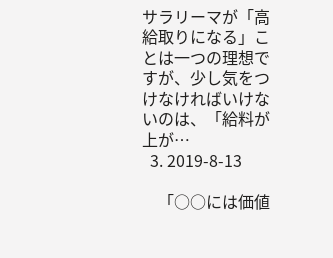サラリーマが「高給取りになる」ことは一つの理想ですが、少し気をつけなければいけないのは、「給料が上が…
  3. 2019-8-13

    「○○には価値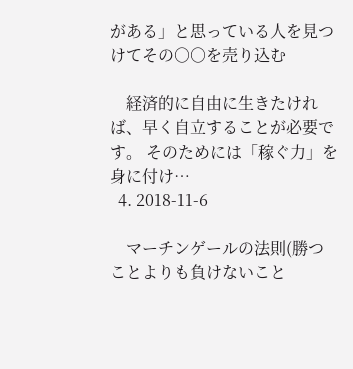がある」と思っている人を見つけてその○○を売り込む

    経済的に自由に生きたければ、早く自立することが必要です。 そのためには「稼ぐ力」を身に付け…
  4. 2018-11-6

    マーチンゲールの法則(勝つことよりも負けないこと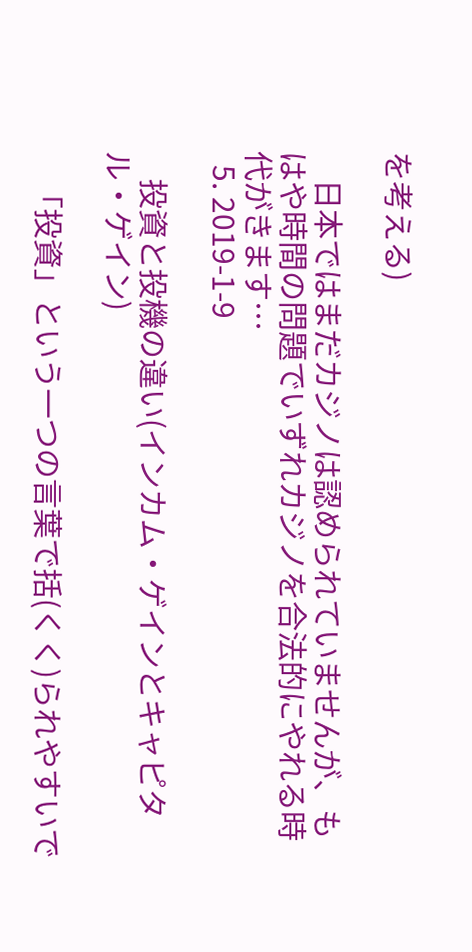を考える)

    日本ではまだカジノは認められていませんが、もはや時間の問題でいずれカジノを合法的にやれる時代がきます…
  5. 2019-1-9

    投資と投機の違い(インカム・ゲインとキャピタル・ゲイン)

    「投資」という一つの言葉で括(くく)られやすいで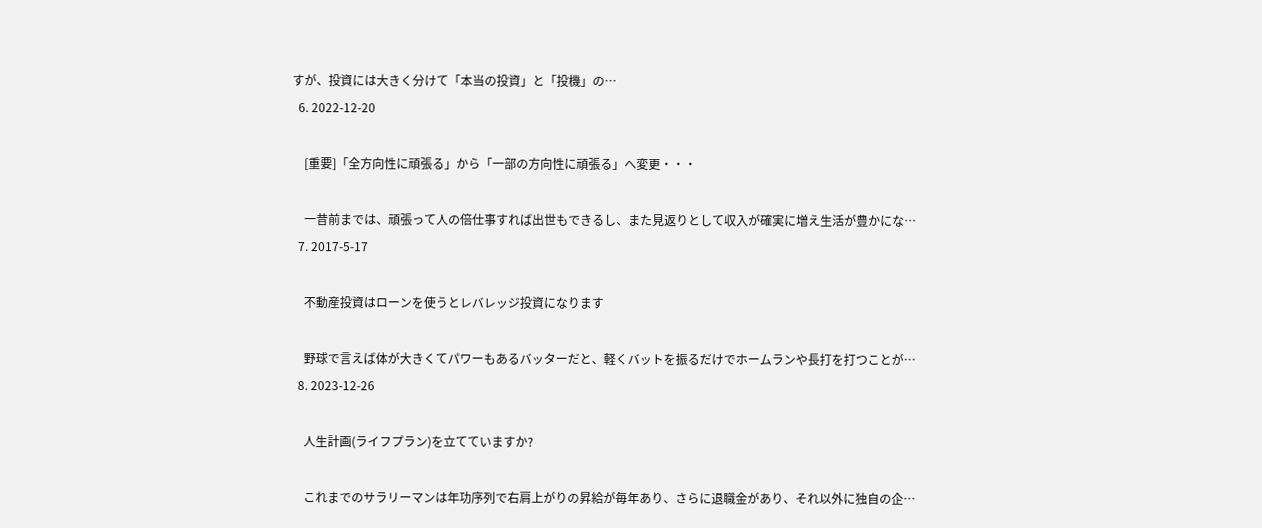すが、投資には大きく分けて「本当の投資」と「投機」の…
  6. 2022-12-20

    [重要]「全方向性に頑張る」から「一部の方向性に頑張る」へ変更・・・

    一昔前までは、頑張って人の倍仕事すれば出世もできるし、また見返りとして収入が確実に増え生活が豊かにな…
  7. 2017-5-17

    不動産投資はローンを使うとレバレッジ投資になります

    野球で言えば体が大きくてパワーもあるバッターだと、軽くバットを振るだけでホームランや長打を打つことが…
  8. 2023-12-26

    人生計画(ライフプラン)を立てていますか?

    これまでのサラリーマンは年功序列で右肩上がりの昇給が毎年あり、さらに退職金があり、それ以外に独自の企…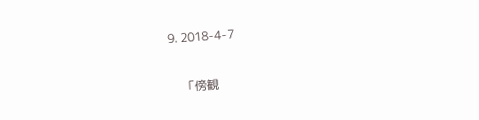9. 2018-4-7

    「傍観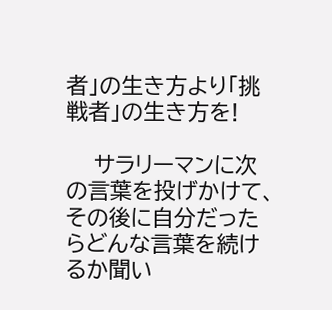者」の生き方より「挑戦者」の生き方を!

    サラリーマンに次の言葉を投げかけて、その後に自分だったらどんな言葉を続けるか聞い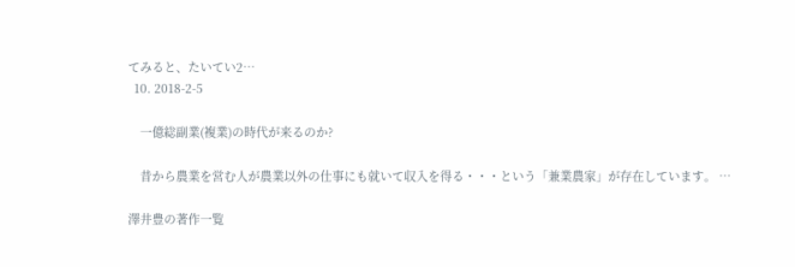てみると、たいてい2…
  10. 2018-2-5

    一億総副業(複業)の時代が来るのか?

    昔から農業を営む人が農業以外の仕事にも就いて収入を得る・・・という「兼業農家」が存在しています。 …

澤井豊の著作一覧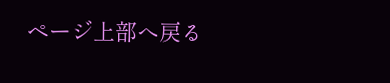ページ上部へ戻る